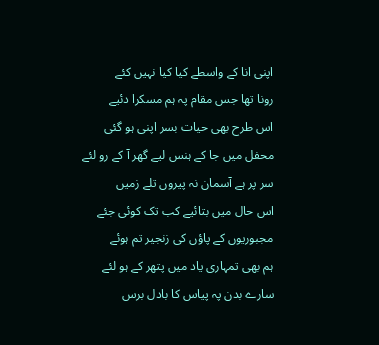اپنی انا کے واسطے کیا کیا نہیں کئے
رونا تھا جس مقام پہ ہم مسکرا دئیے
اس طرح بھی حیات بسر اپنی ہو گئی
محفل میں جا کے ہنس لیے گھر آ کے رو لئے
سر پر ہے آسمان نہ پیروں تلے زمیں
اس حال میں بتائیے کب تک کوئی جئے
مجبوریوں کے پاؤں کی زنجیر تم ہوئے
ہم بھی تمہاری یاد میں پتھر کے ہو لئے
سارے بدن پہ پیاس کا بادل برس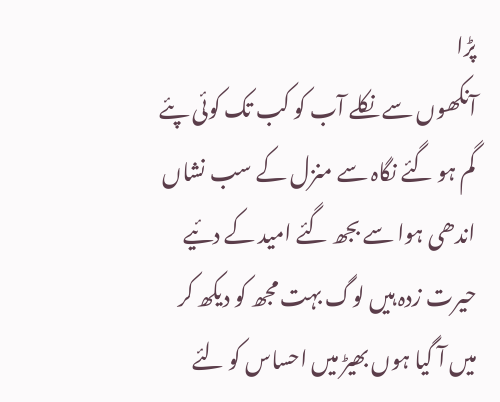پڑا
آنکھوں سے نکلے آب کو کب تک کوئی پئے
گم ہو گئے نگاہ سے منزل کے سب نشاں
اندھی ہوا سے بجھ گئے امید کے دئیے
حیرت زدہ ہیں لوگ بہت مجھ کو دیکھ کر
میں آ گیا ہوں بھیڑ میں احساس کو لئے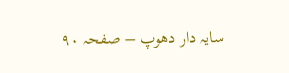سایہ دار دھوپ – صفحہ ۹۰